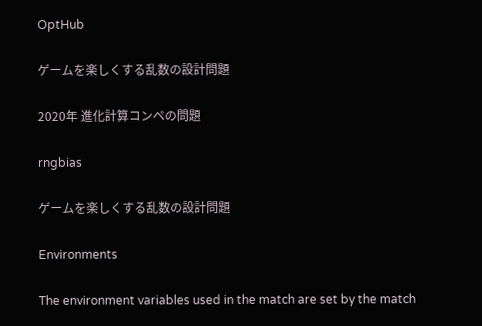OptHub

ゲームを楽しくする乱数の設計問題

2020年 進化計算コンペの問題

rngbias

ゲームを楽しくする乱数の設計問題

Environments

The environment variables used in the match are set by the match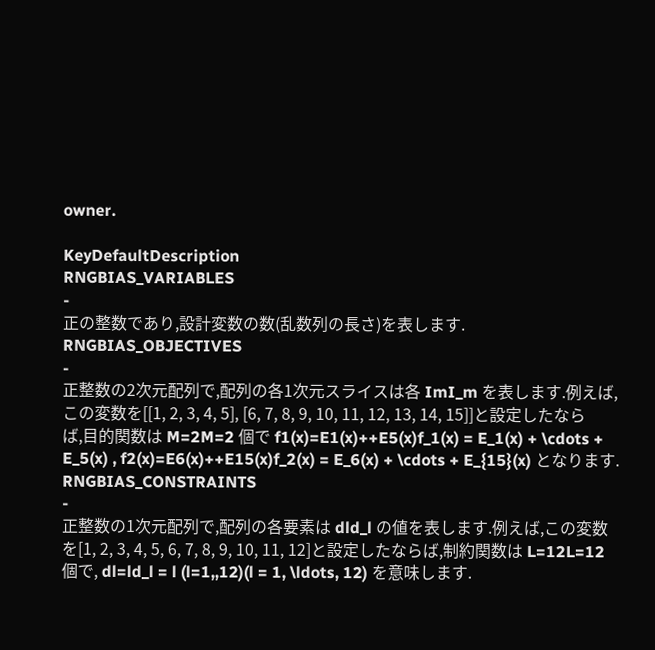owner.

KeyDefaultDescription
RNGBIAS_VARIABLES
-
正の整数であり,設計変数の数(乱数列の長さ)を表します.
RNGBIAS_OBJECTIVES
-
正整数の2次元配列で,配列の各1次元スライスは各 ImI_m を表します.例えば,この変数を[[1, 2, 3, 4, 5], [6, 7, 8, 9, 10, 11, 12, 13, 14, 15]]と設定したならば,目的関数は M=2M=2 個で f1(x)=E1(x)++E5(x)f_1(x) = E_1(x) + \cdots + E_5(x) , f2(x)=E6(x)++E15(x)f_2(x) = E_6(x) + \cdots + E_{15}(x) となります.
RNGBIAS_CONSTRAINTS
-
正整数の1次元配列で,配列の各要素は dld_l の値を表します.例えば,この変数を[1, 2, 3, 4, 5, 6, 7, 8, 9, 10, 11, 12]と設定したならば,制約関数は L=12L=12 個で, dl=ld_l = l (l=1,,12)(l = 1, \ldots, 12) を意味します.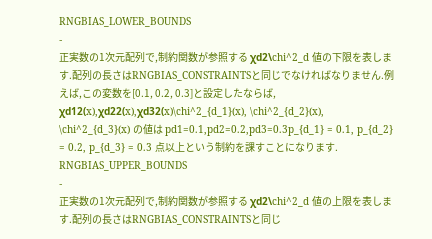RNGBIAS_LOWER_BOUNDS
-
正実数の1次元配列で,制約関数が参照する χd2\chi^2_d 値の下限を表します.配列の長さはRNGBIAS_CONSTRAINTSと同じでなければなりません.例えば,この変数を[0.1, 0.2, 0.3]と設定したならば, χd12(x),χd22(x),χd32(x)\chi^2_{d_1}(x), \chi^2_{d_2}(x), \chi^2_{d_3}(x) の値は pd1=0.1,pd2=0.2,pd3=0.3p_{d_1} = 0.1, p_{d_2} = 0.2, p_{d_3} = 0.3 点以上という制約を課すことになります.
RNGBIAS_UPPER_BOUNDS
-
正実数の1次元配列で,制約関数が参照する χd2\chi^2_d 値の上限を表します.配列の長さはRNGBIAS_CONSTRAINTSと同じ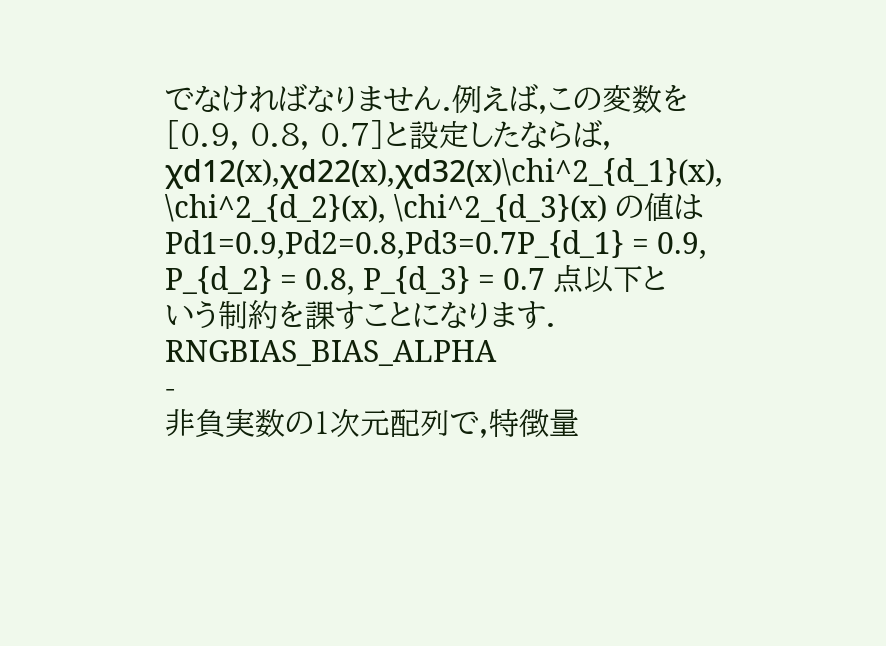でなければなりません.例えば,この変数を[0.9, 0.8, 0.7]と設定したならば, χd12(x),χd22(x),χd32(x)\chi^2_{d_1}(x), \chi^2_{d_2}(x), \chi^2_{d_3}(x) の値は Pd1=0.9,Pd2=0.8,Pd3=0.7P_{d_1} = 0.9, P_{d_2} = 0.8, P_{d_3} = 0.7 点以下という制約を課すことになります.
RNGBIAS_BIAS_ALPHA
-
非負実数の1次元配列で,特徴量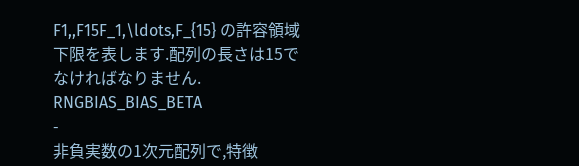F1,,F15F_1,\ldots,F_{15} の許容領域下限を表します.配列の長さは15でなければなりません.
RNGBIAS_BIAS_BETA
-
非負実数の1次元配列で,特徴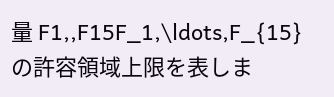量 F1,,F15F_1,\ldots,F_{15} の許容領域上限を表しま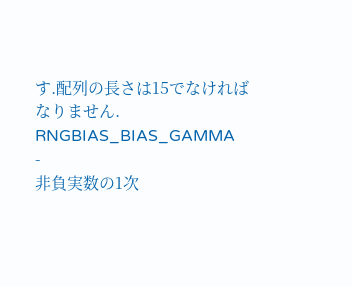す.配列の長さは15でなければなりません.
RNGBIAS_BIAS_GAMMA
-
非負実数の1次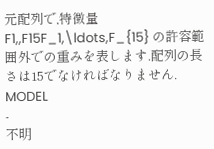元配列で,特徴量 F1,,F15F_1,\ldots,F_{15} の許容範囲外での重みを表します.配列の長さは15でなければなりません.
MODEL
-
不明